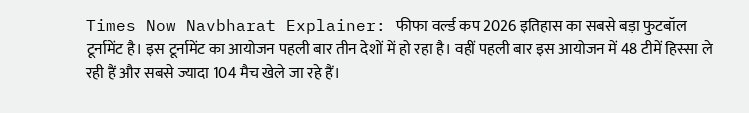Times Now Navbharat Explainer: फीफा वर्ल्ड कप 2026 इतिहास का सबसे बड़ा फुटबॉल टूर्नामेंट है। इस टूर्नामेंट का आयोजन पहली बार तीन देशों में हो रहा है। वहीं पहली बार इस आयोजन में 48 टीमें हिस्सा ले रही हैं और सबसे ज्यादा 104 मैच खेले जा रहे हैं।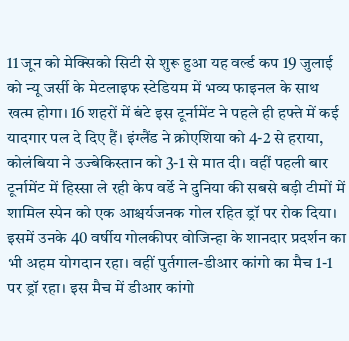11 जून को मेक्सिको सिटी से शुरू हुआ यह वर्ल्ड कप 19 जुलाई को न्यू जर्सी के मेटलाइफ स्टेडियम में भव्य फाइनल के साथ खत्म होगा। 16 शहरों में बंटे इस टूर्नामेंट ने पहले ही हफ्ते में कई यादगार पल दे दिए हैं। इंग्लैंड ने क्रोएशिया को 4-2 से हराया, कोलंबिया ने उज्बेकिस्तान को 3-1 से मात दी। वहीं पहली बार टूर्नामेंट में हिस्सा ले रही केप वर्डे ने दुनिया की सबसे बड़ी टीमों में शामिल स्पेन को एक आश्चर्यजनक गोल रहित ड्रॉ पर रोक दिया। इसमें उनके 40 वर्षीय गोलकीपर वोजिन्हा के शानदार प्रदर्शन का भी अहम योगदान रहा। वहीं पुर्तगाल-डीआर कांगो का मैच 1-1 पर ड्रॉ रहा। इस मैच में डीआर कांगो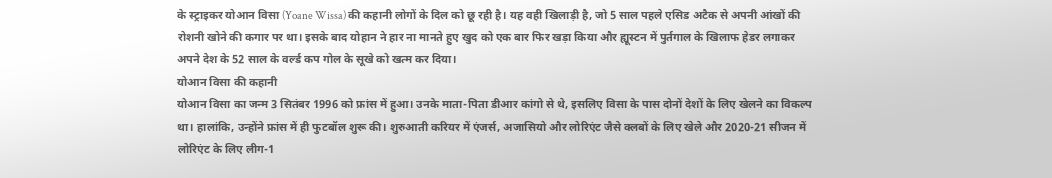के स्ट्राइकर योआन विसा (Yoane Wissa) की कहानी लोगों के दिल को छू रही है। यह वही खिलाड़ी है, जो 5 साल पहले एसिड अटैक से अपनी आंखों की रोशनी खोने की कगार पर था। इसके बाद योहान ने हार ना मानते हुए खुद को एक बार फिर खड़ा किया और ह्यूस्टन में पुर्तगाल के खिलाफ हेडर लगाकर अपने देश के 52 साल के वर्ल्ड कप गोल के सूखे को खत्म कर दिया।
योआन विसा की कहानी
योआन विसा का जन्म 3 सितंबर 1996 को फ्रांस में हुआ। उनके माता-पिता डीआर कांगो से थे, इसलिए विसा के पास दोनों देशों के लिए खेलने का विकल्प था। हालांकि, उन्होंने फ्रांस में ही फुटबॉल शुरू की। शुरुआती करियर में एंजर्स, अजासियो और लोरिएंट जैसे क्लबों के लिए खेले और 2020-21 सीजन में लोरिएंट के लिए लीग-1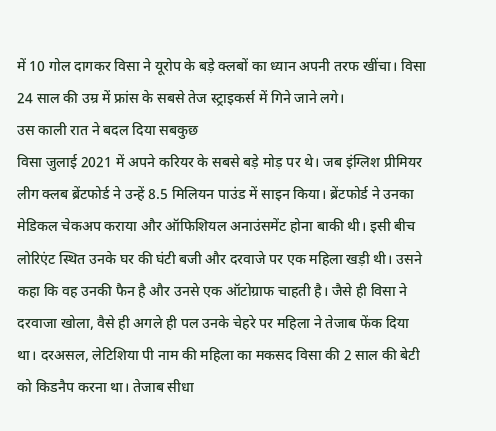में 10 गोल दागकर विसा ने यूरोप के बड़े क्लबों का ध्यान अपनी तरफ खींचा। विसा 24 साल की उम्र में फ्रांस के सबसे तेज स्ट्राइकर्स में गिने जाने लगे।
उस काली रात ने बदल दिया सबकुछ
विसा जुलाई 2021 में अपने करियर के सबसे बड़े मोड़ पर थे। जब इंग्लिश प्रीमियर लीग क्लब ब्रेंटफोर्ड ने उन्हें 8.5 मिलियन पाउंड में साइन किया। ब्रेंटफोर्ड ने उनका मेडिकल चेकअप कराया और ऑफिशियल अनाउंसमेंट होना बाकी थी। इसी बीच लोरिएंट स्थित उनके घर की घंटी बजी और दरवाजे पर एक महिला खड़ी थी। उसने कहा कि वह उनकी फैन है और उनसे एक ऑटोग्राफ चाहती है। जैसे ही विसा ने दरवाजा खोला, वैसे ही अगले ही पल उनके चेहरे पर महिला ने तेजाब फेंक दिया था। दरअसल, लेटिशिया पी नाम की महिला का मकसद विसा की 2 साल की बेटी को किडनैप करना था। तेजाब सीधा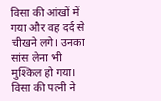विसा की आंखों में गया और वह दर्द से चीखने लगे। उनका सांस लेना भी मुश्किल हो गया। विसा की पत्नी ने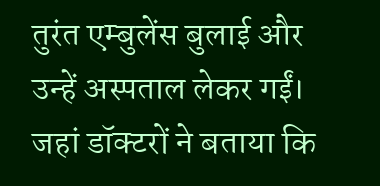तुरंत एम्बुलेंस बुलाई और उन्हें अस्पताल लेकर गईं। जहां डॉक्टरों ने बताया कि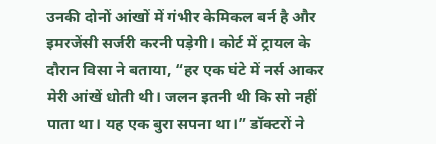उनकी दोनों आंखों में गंभीर केमिकल बर्न है और इमरजेंसी सर्जरी करनी पड़ेगी। कोर्ट में ट्रायल के दौरान विसा ने बताया, “हर एक घंटे में नर्स आकर मेरी आंखें धोती थी। जलन इतनी थी कि सो नहीं पाता था। यह एक बुरा सपना था।” डॉक्टरों ने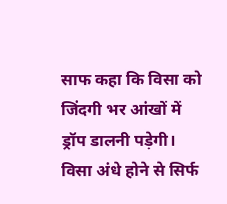साफ कहा कि विसा को जिंदगी भर आंखों में ड्रॉप डालनी पड़ेगी। विसा अंधे होने से सिर्फ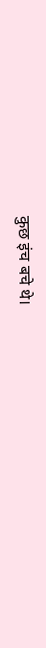कुछ इंच बचे थे।